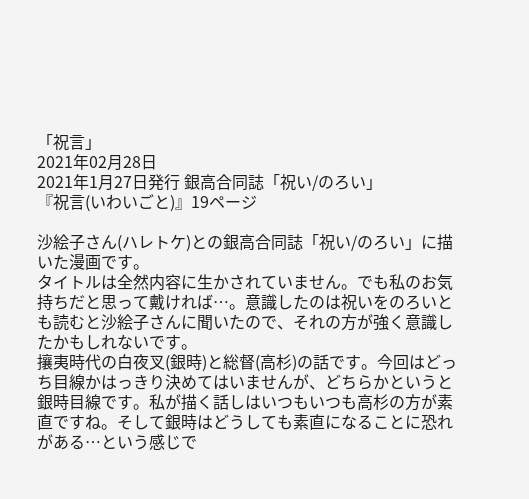「祝言」
2021年02月28日
2021年1月27日発行 銀高合同誌「祝い/のろい」
『祝言(いわいごと)』19ページ

沙絵子さん(ハレトケ)との銀高合同誌「祝い/のろい」に描いた漫画です。
タイトルは全然内容に生かされていません。でも私のお気持ちだと思って戴ければ…。意識したのは祝いをのろいとも読むと沙絵子さんに聞いたので、それの方が強く意識したかもしれないです。
攘夷時代の白夜叉(銀時)と総督(高杉)の話です。今回はどっち目線かはっきり決めてはいませんが、どちらかというと銀時目線です。私が描く話しはいつもいつも高杉の方が素直ですね。そして銀時はどうしても素直になることに恐れがある…という感じで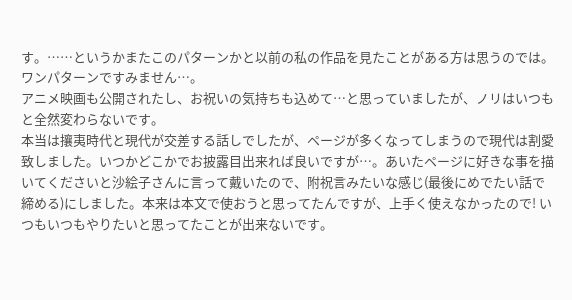す。……というかまたこのパターンかと以前の私の作品を見たことがある方は思うのでは。ワンパターンですみません…。
アニメ映画も公開されたし、お祝いの気持ちも込めて…と思っていましたが、ノリはいつもと全然変わらないです。
本当は攘夷時代と現代が交差する話しでしたが、ページが多くなってしまうので現代は割愛致しました。いつかどこかでお披露目出来れば良いですが…。あいたページに好きな事を描いてくださいと沙絵子さんに言って戴いたので、附祝言みたいな感じ(最後にめでたい話で締める)にしました。本来は本文で使おうと思ってたんですが、上手く使えなかったので! いつもいつもやりたいと思ってたことが出来ないです。